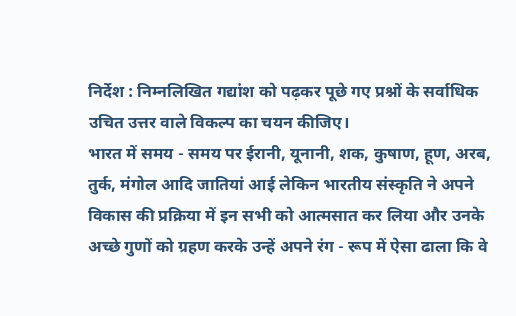निर्देश : निम्नलिखित गद्यांश को पढ़कर पूछे गए प्रश्नों के सर्वाधिक उचित उत्तर वाले विकल्प का चयन कीजिए।
भारत में समय - समय पर ईरानी, यूनानी, शक, कुषाण, हूण, अरब, तुर्क, मंगोल आदि जातियां आई लेकिन भारतीय संस्कृति ने अपने विकास की प्रक्रिया में इन सभी को आत्मसात कर लिया और उनके अच्छे गुणों को ग्रहण करके उन्हें अपने रंग - रूप में ऐसा ढाला कि वे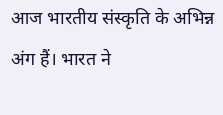आज भारतीय संस्कृति के अभिन्न अंग हैं। भारत ने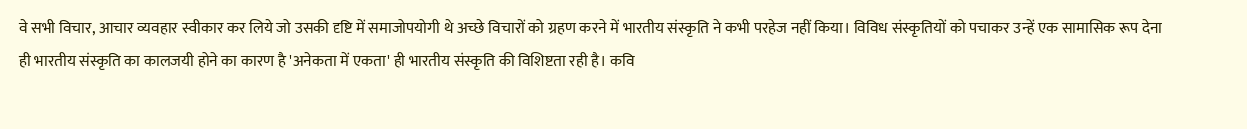वे सभी विचार, आचार व्यवहार स्वीकार कर लिये जो उसकी दृष्टि में समाजोपयोगी थे अच्छे विचारों को ग्रहण करने में भारतीय संस्कृति ने कभी परहेज नहीं किया। विविध संस्कृतियों को पचाकर उन्हें एक सामासिक रूप देना ही भारतीय संस्कृति का कालजयी होने का कारण है 'अनेकता में एकता' ही भारतीय संस्कृति की विशिष्टता रही है। कवि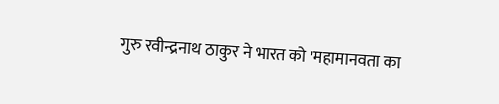गुरु रवीन्द्रनाथ ठाकुर ने भारत को 'महामानवता का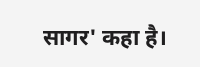सागर' कहा है।